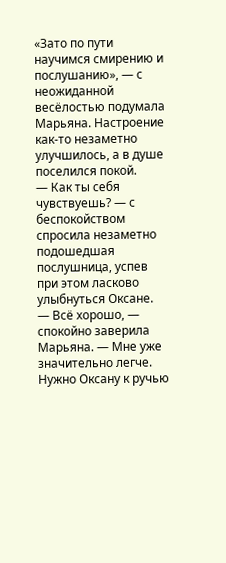«Зато по пути научимся смирению и послушанию», — с неожиданной весёлостью подумала Марьяна. Настроение как-то незаметно улучшилось, а в душе поселился покой.
— Как ты себя чувствуешь? — с беспокойством спросила незаметно подошедшая послушница, успев при этом ласково улыбнуться Оксане.
— Всё хорошо, — спокойно заверила Марьяна. — Мне уже значительно легче. Нужно Оксану к ручью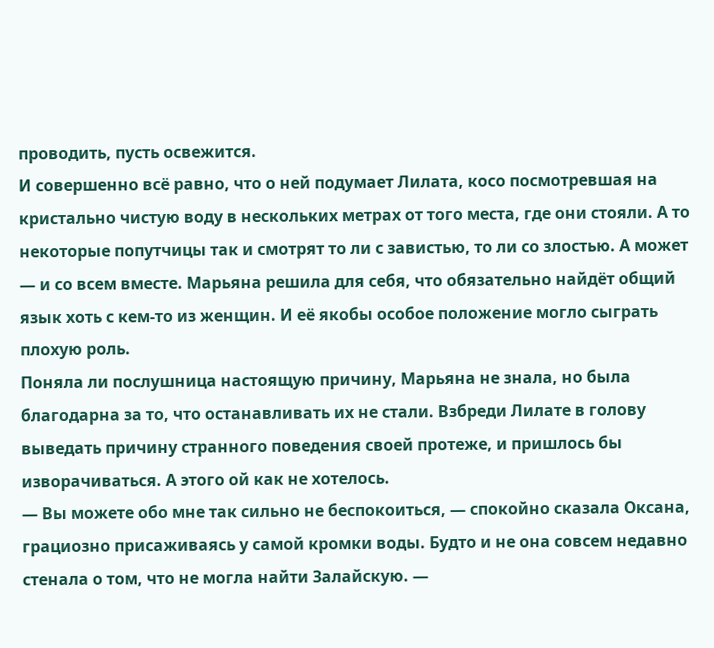проводить, пусть освежится.
И совершенно всё равно, что о ней подумает Лилата, косо посмотревшая на кристально чистую воду в нескольких метрах от того места, где они стояли. А то некоторые попутчицы так и смотрят то ли с завистью, то ли со злостью. А может — и со всем вместе. Марьяна решила для себя, что обязательно найдёт общий язык хоть с кем-то из женщин. И её якобы особое положение могло сыграть плохую роль.
Поняла ли послушница настоящую причину, Марьяна не знала, но была благодарна за то, что останавливать их не стали. Взбреди Лилате в голову выведать причину странного поведения своей протеже, и пришлось бы изворачиваться. А этого ой как не хотелось.
— Вы можете обо мне так сильно не беспокоиться, — спокойно сказала Оксана, грациозно присаживаясь у самой кромки воды. Будто и не она совсем недавно стенала о том, что не могла найти Залайскую. —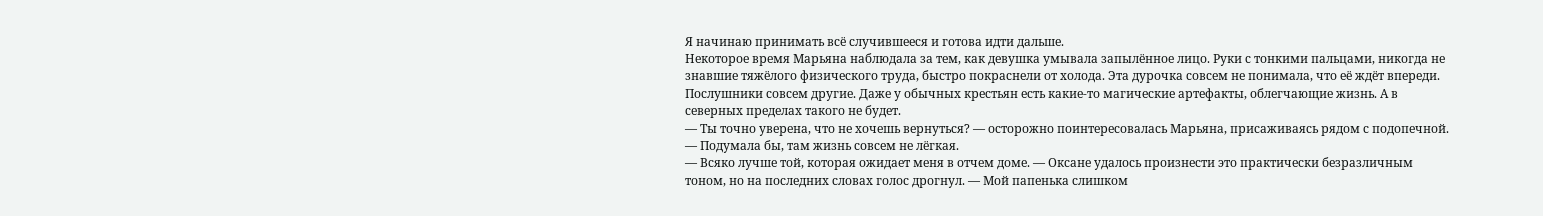Я начинаю принимать всё случившееся и готова идти дальше.
Некоторое время Марьяна наблюдала за тем, как девушка умывала запылённое лицо. Руки с тонкими пальцами, никогда не знавшие тяжёлого физического труда, быстро покраснели от холода. Эта дурочка совсем не понимала, что её ждёт впереди. Послушники совсем другие. Даже у обычных крестьян есть какие-то магические артефакты, облегчающие жизнь. А в северных пределах такого не будет.
— Ты точно уверена, что не хочешь вернуться? — осторожно поинтересовалась Марьяна, присаживаясь рядом с подопечной. — Подумала бы, там жизнь совсем не лёгкая.
— Всяко лучше той, которая ожидает меня в отчем доме. — Оксане удалось произнести это практически безразличным тоном, но на последних словах голос дрогнул. — Мой папенька слишком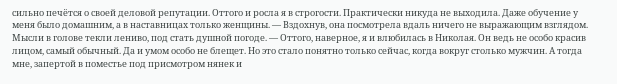сильно печётся о своей деловой репутации. Оттого и росла я в строгости. Практически никуда не выходила. Даже обучение у меня было домашним, а в наставницах только женщины. — Вздохнув, она посмотрела вдаль ничего не выражающим взглядом. Мысли в голове текли лениво, под стать душной погоде. — Оттого, наверное, я и влюбилась в Николая. Он ведь не особо красив лицом, самый обычный. Да и умом особо не блещет. Но это стало понятно только сейчас, когда вокруг столько мужчин. А тогда мне, запертой в поместье под присмотром нянек и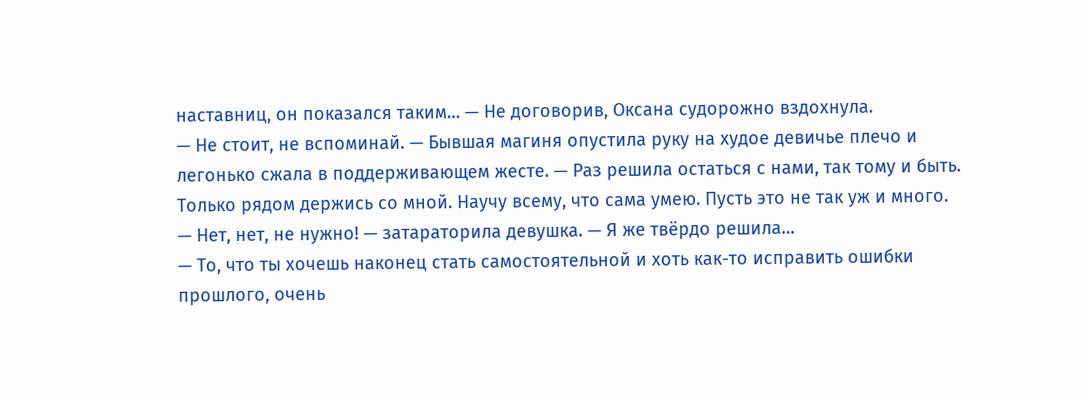наставниц, он показался таким… — Не договорив, Оксана судорожно вздохнула.
— Не стоит, не вспоминай. — Бывшая магиня опустила руку на худое девичье плечо и легонько сжала в поддерживающем жесте. — Раз решила остаться с нами, так тому и быть. Только рядом держись со мной. Научу всему, что сама умею. Пусть это не так уж и много.
— Нет, нет, не нужно! — затараторила девушка. — Я же твёрдо решила…
— То, что ты хочешь наконец стать самостоятельной и хоть как-то исправить ошибки прошлого, очень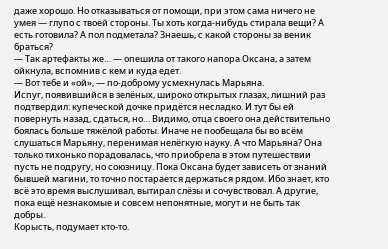даже хорошо. Но отказываться от помощи, при этом сама ничего не умея — глупо с твоей стороны. Ты хоть когда-нибудь стирала вещи? А есть готовила? А пол подметала? Знаешь, с какой стороны за веник браться?
— Так артефакты же… — опешила от такого напора Оксана, а затем ойкнула, вспомнив с кем и куда едет.
— Вот тебе и «ой», — по-доброму усмехнулась Марьяна.
Испуг, появившийся в зелёных, широко открытых глазах, лишний раз подтвердил: купеческой дочке придётся несладко. И тут бы ей повернуть назад, сдаться, но… Видимо, отца своего она действительно боялась больше тяжёлой работы. Иначе не пообещала бы во всём слушаться Марьяну, перенимая нелёгкую науку. А что Марьяна? Она только тихонько порадовалась, что приобрела в этом путешествии пусть не подругу, но союзницу. Пока Оксана будет зависеть от знаний бывшей магини, то точно постарается держаться рядом. Ибо знает, кто всё это время выслушивал, вытирал слёзы и сочувствовал. А другие, пока ещё незнакомые и совсем непонятные, могут и не быть так добры.
Корысть, подумает кто-то.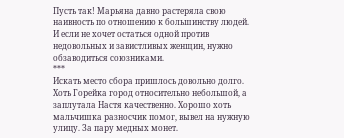Пусть так! Марьяна давно растеряла свою наивность по отношению к большинству людей. И если не хочет остаться одной против недовольных и завистливых женщин, нужно обзаводиться союзниками.
***
Искать место сбора пришлось довольно долго. Хоть Горейка город относительно небольшой, а заплутала Настя качественно. Хорошо хоть мальчишка разносчик помог, вывел на нужную улицу. За пару медных монет.